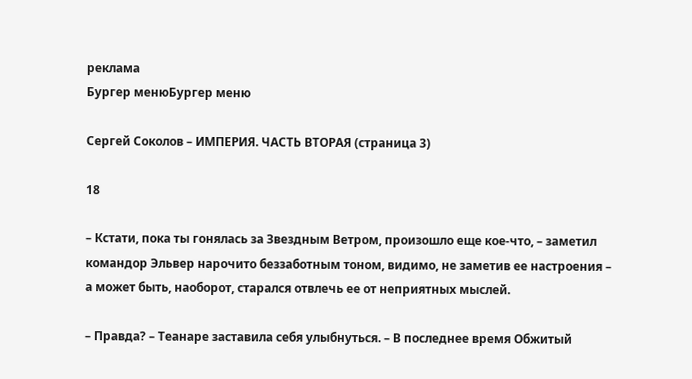реклама
Бургер менюБургер меню

Сергей Соколов – ИМПЕРИЯ. ЧАСТЬ ВТОРАЯ (страница 3)

18

– Кстати, пока ты гонялась за Звездным Ветром, произошло еще кое-что, – заметил командор Эльвер нарочито беззаботным тоном, видимо, не заметив ее настроения – а может быть, наоборот, старался отвлечь ее от неприятных мыслей.

– Правда? – Теанаре заставила себя улыбнуться. – В последнее время Обжитый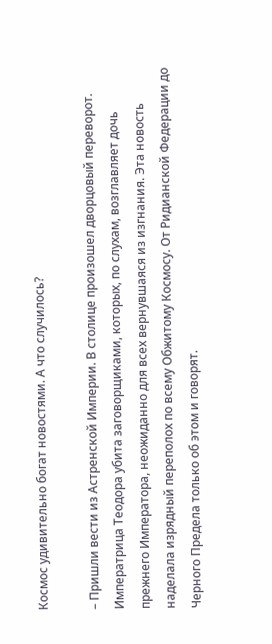Космос удивительно богат новостями. А что случилось?

– Пришли вести из Астренской Империи. В столице произошел дворцовый переворот. Императрица Теодора убита заговорщиками, которых, по слухам, возглавляет дочь прежнего Императора, неожиданно для всех вернувшаяся из изгнания. Эта новость наделала изрядный переполох по всему Обжитому Космосу. От Ридианской Федерации до Черного Предела только об этом и говорят.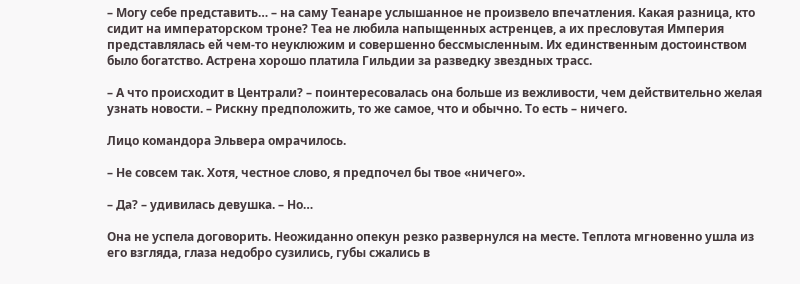– Могу себе представить… – на саму Теанаре услышанное не произвело впечатления. Какая разница, кто сидит на императорском троне? Теа не любила напыщенных астренцев, а их пресловутая Империя представлялась ей чем-то неуклюжим и совершенно бессмысленным. Их единственным достоинством было богатство. Астрена хорошо платила Гильдии за разведку звездных трасс.

– А что происходит в Централи? – поинтересовалась она больше из вежливости, чем действительно желая узнать новости. – Рискну предположить, то же самое, что и обычно. То есть – ничего.

Лицо командора Эльвера омрачилось.

– Не совсем так. Хотя, честное слово, я предпочел бы твое «ничего».

– Да? – удивилась девушка. – Но…

Она не успела договорить. Неожиданно опекун резко развернулся на месте. Теплота мгновенно ушла из его взгляда, глаза недобро сузились, губы сжались в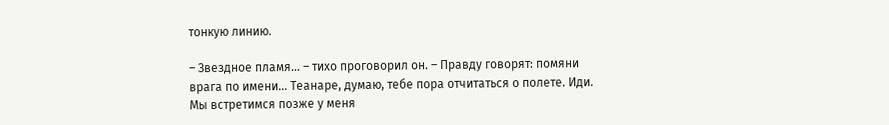тонкую линию.

– Звездное пламя… – тихо проговорил он. – Правду говорят: помяни врага по имени… Теанаре, думаю, тебе пора отчитаться о полете. Иди. Мы встретимся позже у меня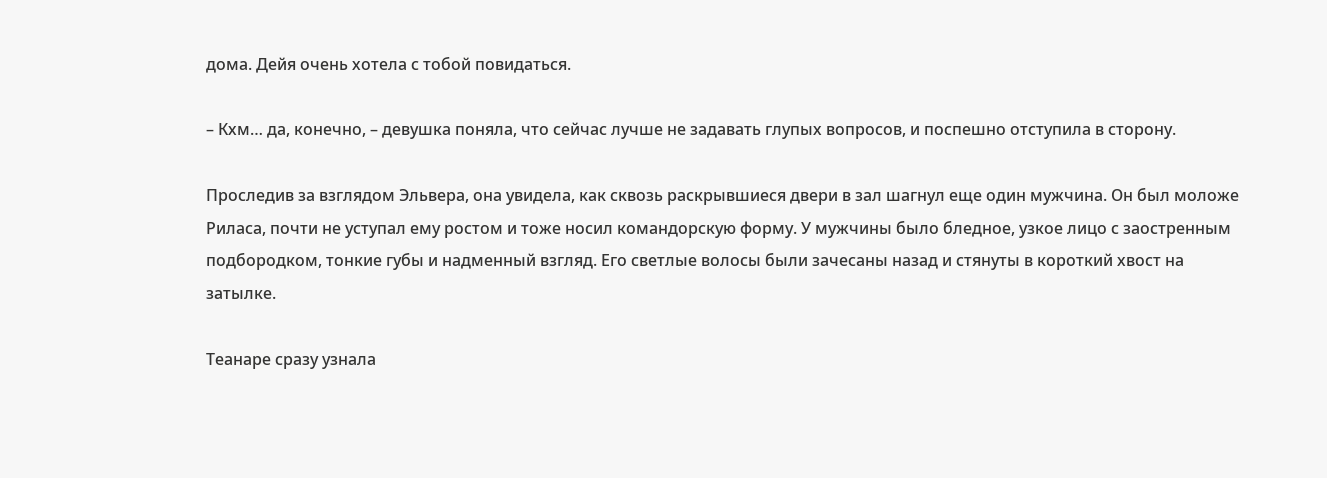дома. Дейя очень хотела с тобой повидаться.

– Кхм… да, конечно, – девушка поняла, что сейчас лучше не задавать глупых вопросов, и поспешно отступила в сторону.

Проследив за взглядом Эльвера, она увидела, как сквозь раскрывшиеся двери в зал шагнул еще один мужчина. Он был моложе Риласа, почти не уступал ему ростом и тоже носил командорскую форму. У мужчины было бледное, узкое лицо с заостренным подбородком, тонкие губы и надменный взгляд. Его светлые волосы были зачесаны назад и стянуты в короткий хвост на затылке.

Теанаре сразу узнала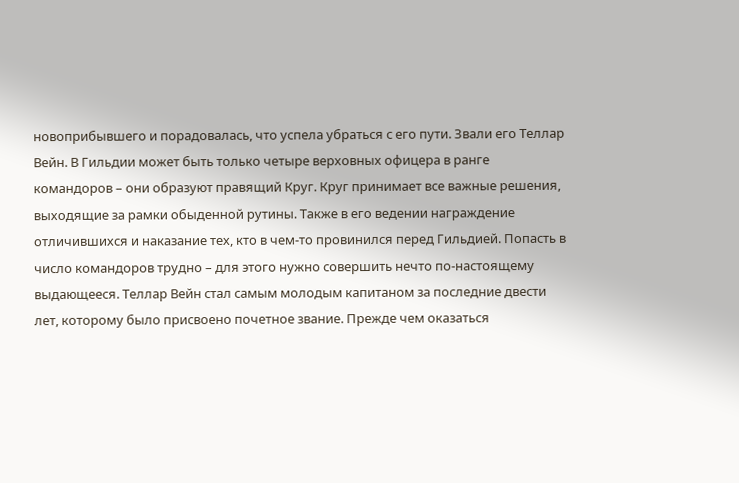новоприбывшего и порадовалась, что успела убраться с его пути. Звали его Теллар Вейн. В Гильдии может быть только четыре верховных офицера в ранге командоров – они образуют правящий Круг. Круг принимает все важные решения, выходящие за рамки обыденной рутины. Также в его ведении награждение отличившихся и наказание тех, кто в чем-то провинился перед Гильдией. Попасть в число командоров трудно – для этого нужно совершить нечто по-настоящему выдающееся. Теллар Вейн стал самым молодым капитаном за последние двести лет, которому было присвоено почетное звание. Прежде чем оказаться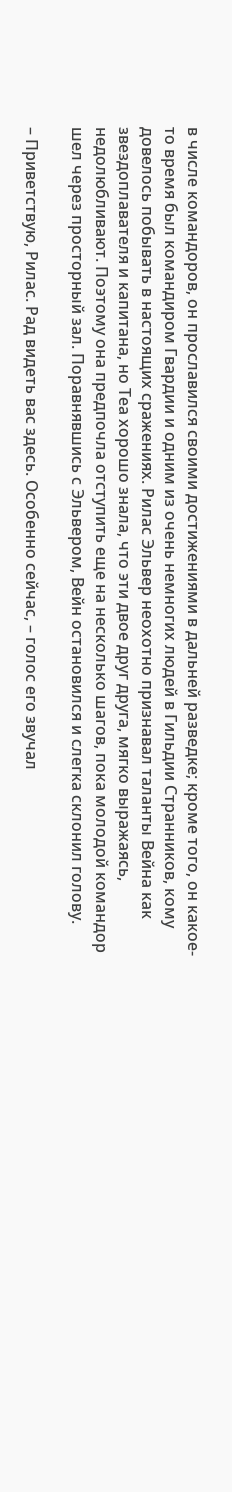в числе командоров, он прославился своими достижениями в дальней разведке; кроме того, он какое-то время был командиром Гвардии и одним из очень немногих людей в Гильдии Странников, кому довелось побывать в настоящих сражениях. Рилас Эльвер неохотно признавал таланты Вейна как звездоплавателя и капитана, но Теа хорошо знала, что эти двое друг друга, мягко выражаясь, недолюбливают. Поэтому она предпочла отступить еще на несколько шагов, пока молодой командор шел через просторный зал. Поравнявшись с Эльвером, Вейн остановился и слегка склонил голову.

– Приветствую, Рилас. Рад видеть вас здесь. Особенно сейчас, – голос его звучал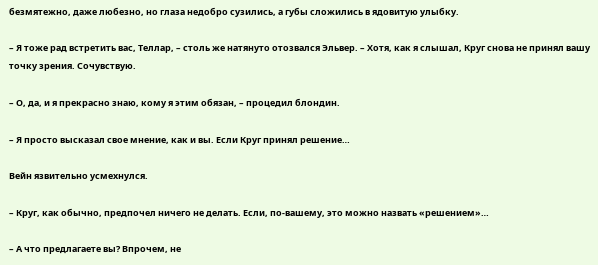безмятежно, даже любезно, но глаза недобро сузились, а губы сложились в ядовитую улыбку.

– Я тоже рад встретить вас, Теллар, – столь же натянуто отозвался Эльвер. – Хотя, как я слышал, Круг снова не принял вашу точку зрения. Сочувствую.

– О, да, и я прекрасно знаю, кому я этим обязан, – процедил блондин.

– Я просто высказал свое мнение, как и вы. Если Круг принял решение…

Вейн язвительно усмехнулся.

– Круг, как обычно, предпочел ничего не делать. Если, по-вашему, это можно назвать «решением»…

– А что предлагаете вы? Впрочем, не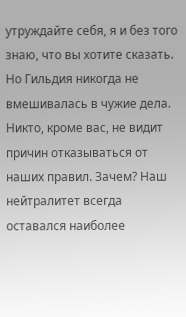утруждайте себя, я и без того знаю, что вы хотите сказать. Но Гильдия никогда не вмешивалась в чужие дела. Никто, кроме вас, не видит причин отказываться от наших правил. Зачем? Наш нейтралитет всегда оставался наиболее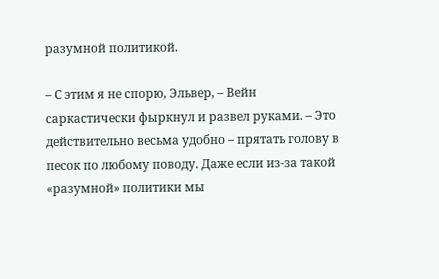разумной политикой.

– С этим я не спорю, Эльвер, – Вейн саркастически фыркнул и развел руками. – Это действительно весьма удобно – прятать голову в песок по любому поводу. Даже если из-за такой «разумной» политики мы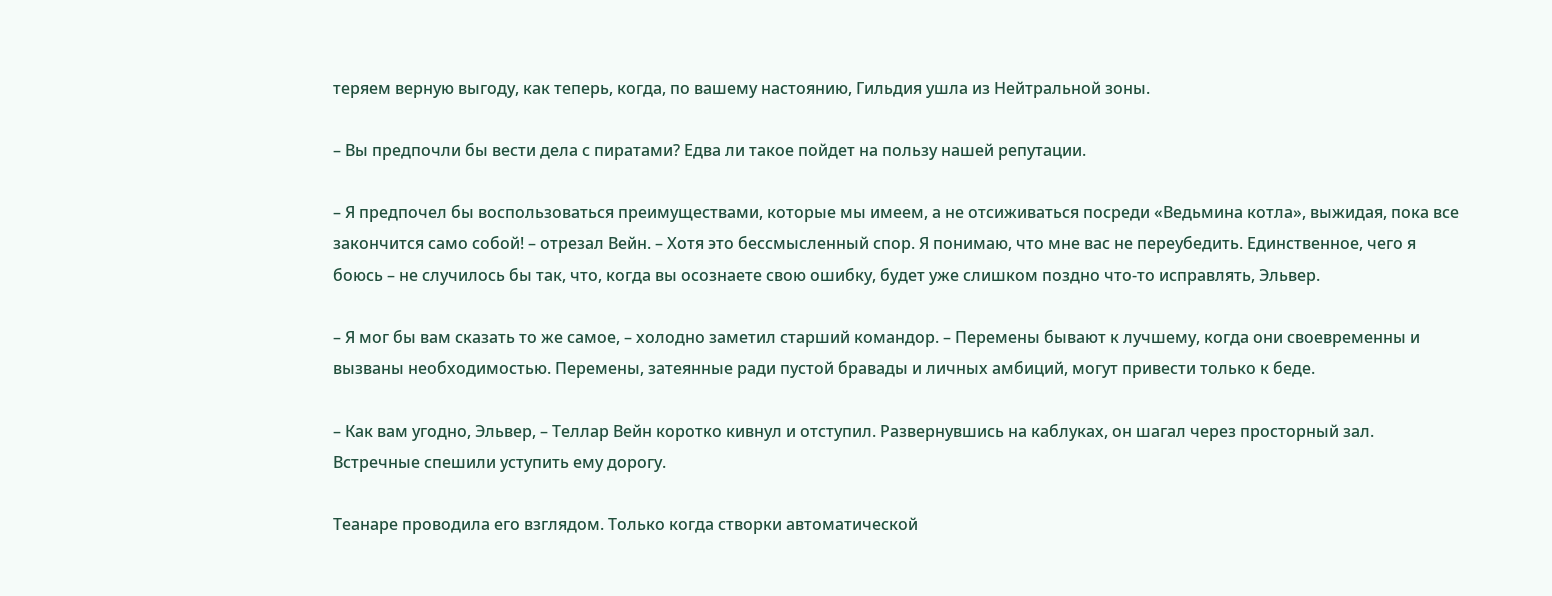теряем верную выгоду, как теперь, когда, по вашему настоянию, Гильдия ушла из Нейтральной зоны.

– Вы предпочли бы вести дела с пиратами? Едва ли такое пойдет на пользу нашей репутации.

– Я предпочел бы воспользоваться преимуществами, которые мы имеем, а не отсиживаться посреди «Ведьмина котла», выжидая, пока все закончится само собой! – отрезал Вейн. – Хотя это бессмысленный спор. Я понимаю, что мне вас не переубедить. Единственное, чего я боюсь – не случилось бы так, что, когда вы осознаете свою ошибку, будет уже слишком поздно что-то исправлять, Эльвер.

– Я мог бы вам сказать то же самое, – холодно заметил старший командор. – Перемены бывают к лучшему, когда они своевременны и вызваны необходимостью. Перемены, затеянные ради пустой бравады и личных амбиций, могут привести только к беде.

– Как вам угодно, Эльвер, – Теллар Вейн коротко кивнул и отступил. Развернувшись на каблуках, он шагал через просторный зал. Встречные спешили уступить ему дорогу.

Теанаре проводила его взглядом. Только когда створки автоматической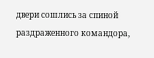двери сошлись за спиной раздраженного командора,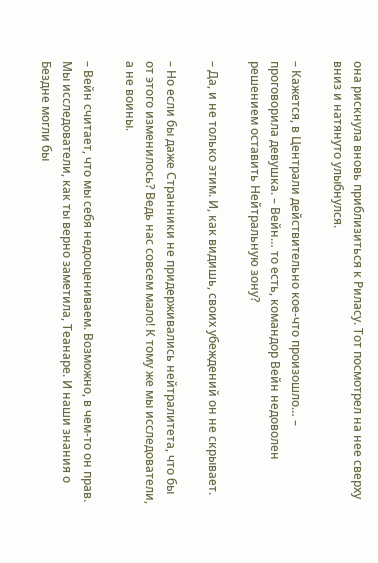она рискнула вновь приблизиться к Риласу. Тот посмотрел на нее сверху вниз и натянуто улыбнулся.

– Кажется, в Централи действительно кое-что произошло… – проговорила девушка. – Вейн… то есть, командор Вейн недоволен решением оставить Нейтральную зону?

– Да, и не только этим. И, как видишь, своих убеждений он не скрывает.

– Но если бы даже Странники не придерживались нейтралитета, что бы от этого изменилось? Ведь нас совсем мало! К тому же мы исследователи, а не воины.

– Вейн считает, что мы себя недооцениваем. Возможно, в чем-то он прав. Мы исследователи, как ты верно заметила, Теанаре. И наши знания о Бездне могли бы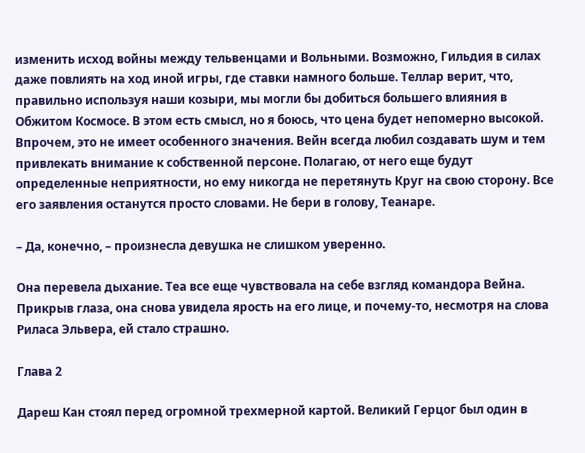изменить исход войны между тельвенцами и Вольными. Возможно, Гильдия в силах даже повлиять на ход иной игры, где ставки намного больше. Теллар верит, что, правильно используя наши козыри, мы могли бы добиться большего влияния в Обжитом Космосе. В этом есть смысл, но я боюсь, что цена будет непомерно высокой. Впрочем, это не имеет особенного значения. Вейн всегда любил создавать шум и тем привлекать внимание к собственной персоне. Полагаю, от него еще будут определенные неприятности, но ему никогда не перетянуть Круг на свою сторону. Все его заявления останутся просто словами. Не бери в голову, Теанаре.

– Да, конечно, – произнесла девушка не слишком уверенно.

Она перевела дыхание. Теа все еще чувствовала на себе взгляд командора Вейна. Прикрыв глаза, она снова увидела ярость на его лице, и почему-то, несмотря на слова Риласа Эльвера, ей стало страшно.

Глава 2

Дареш Кан стоял перед огромной трехмерной картой. Великий Герцог был один в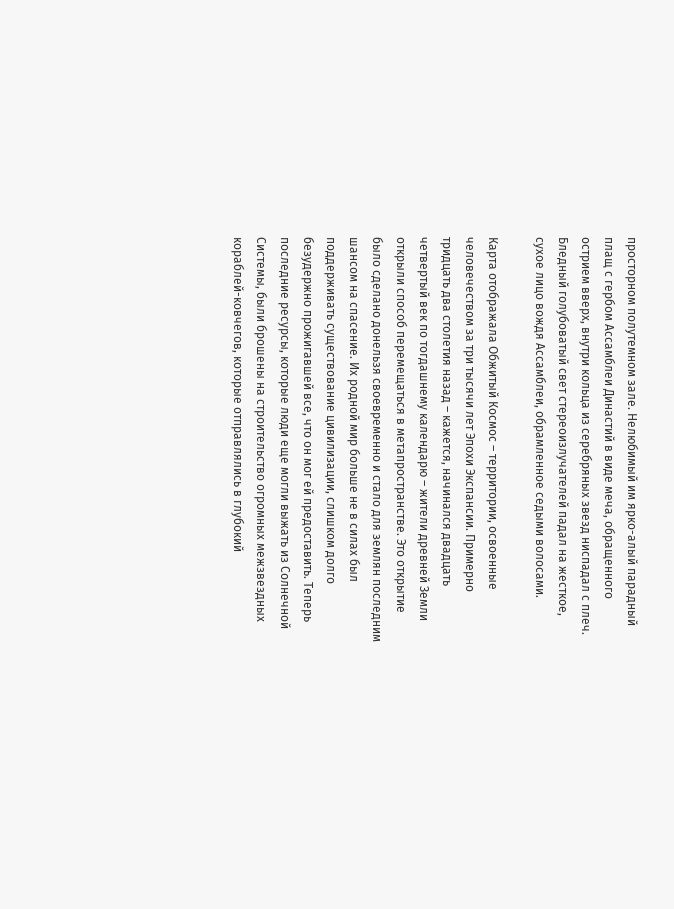просторном полутемном зале. Нелюбимый им ярко-алый парадный плащ с гербом Ассамблеи Династий в виде меча, обращенного острием вверх, внутри кольца из серебряных звезд ниспадал с плеч. Бледный голубоватый свет стереоизлучателей падал на жесткое, сухое лицо вождя Ассамблеи, обрамленное седыми волосами.

Карта отображала Обжитый Космос – территории, освоенные человечеством за три тысячи лет Эпохи Экспансии. Примерно тридцать два столетия назад – кажется, начинался двадцать четвертый век по тогдашнему календарю – жители древней Земли открыли способ перемещаться в метапространстве. Это открытие было сделано донельзя своевременно и стало для землян последним шансом на спасение. Их родной мир больше не в силах был поддерживать существование цивилизации, слишком долго безудержно прожигавшей все, что он мог ей предоставить. Теперь последние ресурсы, которые люди еще могли выжать из Солнечной Системы, были брошены на строительство огромных межзвездных кораблей-ковчегов, которые отправлялись в глубокий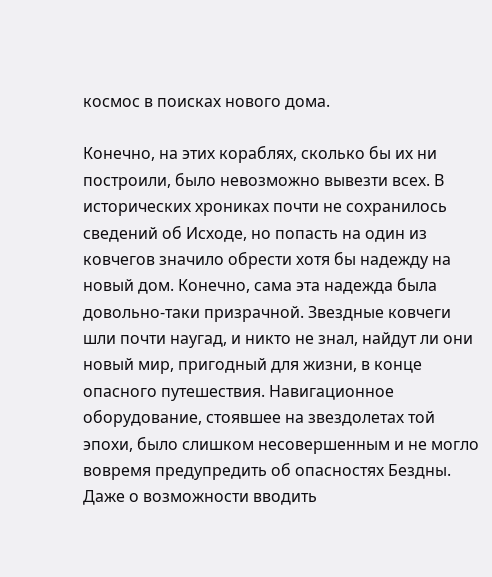космос в поисках нового дома.

Конечно, на этих кораблях, сколько бы их ни построили, было невозможно вывезти всех. В исторических хрониках почти не сохранилось сведений об Исходе, но попасть на один из ковчегов значило обрести хотя бы надежду на новый дом. Конечно, сама эта надежда была довольно-таки призрачной. Звездные ковчеги шли почти наугад, и никто не знал, найдут ли они новый мир, пригодный для жизни, в конце опасного путешествия. Навигационное оборудование, стоявшее на звездолетах той эпохи, было слишком несовершенным и не могло вовремя предупредить об опасностях Бездны. Даже о возможности вводить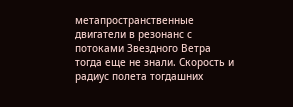метапространственные двигатели в резонанс с потоками Звездного Ветра тогда еще не знали. Скорость и радиус полета тогдашних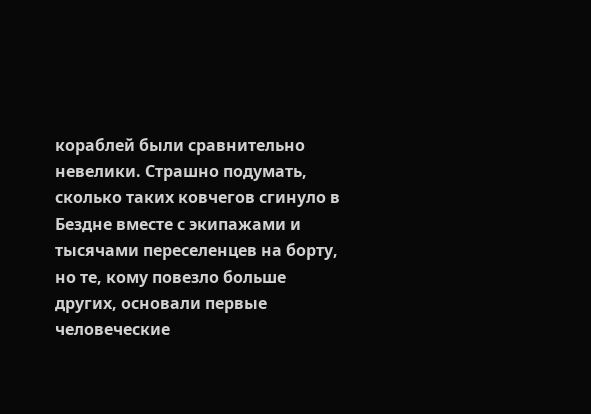кораблей были сравнительно невелики. Страшно подумать, сколько таких ковчегов сгинуло в Бездне вместе с экипажами и тысячами переселенцев на борту, но те, кому повезло больше других, основали первые человеческие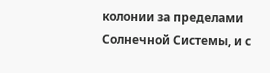колонии за пределами Солнечной Системы, и с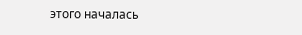этого началась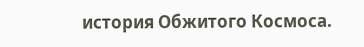история Обжитого Космоса.